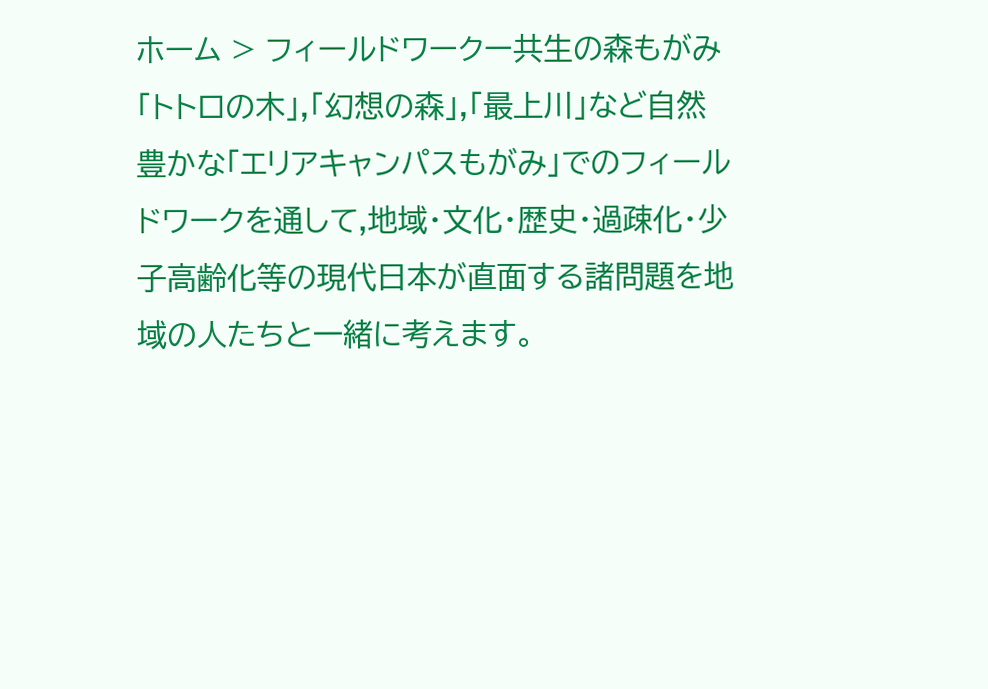ホーム > フィールドワークー共生の森もがみ
「トトロの木」,「幻想の森」,「最上川」など自然豊かな「エリアキャンパスもがみ」でのフィールドワークを通して,地域・文化・歴史・過疎化・少子高齢化等の現代日本が直面する諸問題を地域の人たちと一緒に考えます。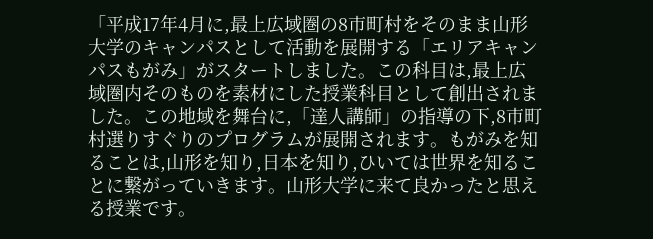「平成17年4月に,最上広域圏の8市町村をそのまま山形大学のキャンパスとして活動を展開する「エリアキャンパスもがみ」がスタートしました。この科目は,最上広域圏内そのものを素材にした授業科目として創出されました。この地域を舞台に,「達人講師」の指導の下,8市町村選りすぐりのプログラムが展開されます。もがみを知ることは,山形を知り,日本を知り,ひいては世界を知ることに繋がっていきます。山形大学に来て良かったと思える授業です。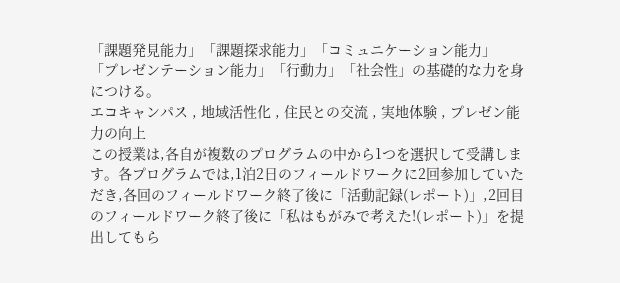「課題発見能力」「課題探求能力」「コミュニケーション能力」
「プレゼンテーション能力」「行動力」「社会性」の基礎的な力を身につける。
エコキャンパス , 地域活性化 , 住民との交流 , 実地体験 , プレゼン能力の向上
この授業は,各自が複数のプログラムの中から1つを選択して受講します。各プログラムでは,1泊2日のフィールドワークに2回参加していただき,各回のフィールドワーク終了後に「活動記録(レポート)」,2回目のフィールドワーク終了後に「私はもがみで考えた!(レポート)」を提出してもら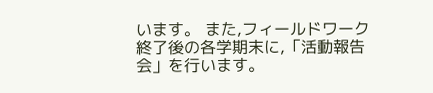います。 また,フィールドワーク終了後の各学期末に,「活動報告会」を行います。